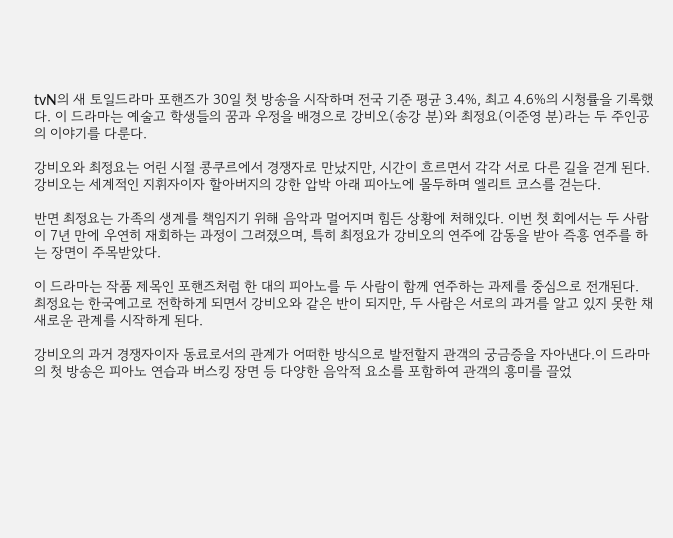tvN의 새 토일드라마 포핸즈가 30일 첫 방송을 시작하며 전국 기준 평균 3.4%, 최고 4.6%의 시청률을 기록했다. 이 드라마는 예술고 학생들의 꿈과 우정을 배경으로 강비오(송강 분)와 최정요(이준영 분)라는 두 주인공의 이야기를 다룬다.

강비오와 최정요는 어린 시절 콩쿠르에서 경쟁자로 만났지만, 시간이 흐르면서 각각 서로 다른 길을 걷게 된다. 강비오는 세계적인 지휘자이자 할아버지의 강한 압박 아래 피아노에 몰두하며 엘리트 코스를 걷는다.

반면 최정요는 가족의 생계를 책임지기 위해 음악과 멀어지며 힘든 상황에 처해있다. 이번 첫 회에서는 두 사람이 7년 만에 우연히 재회하는 과정이 그려졌으며, 특히 최정요가 강비오의 연주에 감동을 받아 즉흥 연주를 하는 장면이 주목받았다.

이 드라마는 작품 제목인 포핸즈처럼 한 대의 피아노를 두 사람이 함께 연주하는 과제를 중심으로 전개된다. 최정요는 한국예고로 전학하게 되면서 강비오와 같은 반이 되지만, 두 사람은 서로의 과거를 알고 있지 못한 채 새로운 관계를 시작하게 된다.

강비오의 과거 경쟁자이자 동료로서의 관계가 어떠한 방식으로 발전할지 관객의 궁금증을 자아낸다.이 드라마의 첫 방송은 피아노 연습과 버스킹 장면 등 다양한 음악적 요소를 포함하여 관객의 흥미를 끌었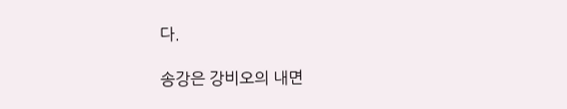다.

송강은 강비오의 내면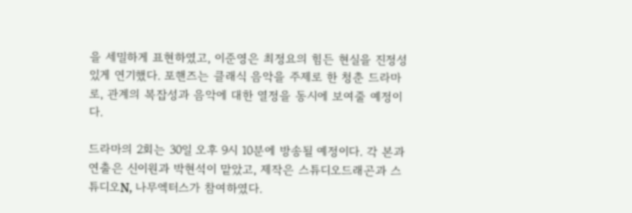을 세밀하게 표현하였고, 이준영은 최정요의 힘든 현실을 진정성 있게 연기했다. 포핸즈는 클래식 음악을 주제로 한 청춘 드라마로, 관계의 복잡성과 음악에 대한 열정을 동시에 보여줄 예정이다.

드라마의 2회는 30일 오후 9시 10분에 방송될 예정이다. 각 본과 연출은 신이원과 박현석이 맡았고, 제작은 스튜디오드래곤과 스튜디오N, 나무엑터스가 참여하였다.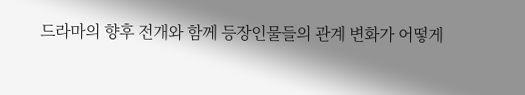드라마의 향후 전개와 함께 등장인물들의 관계 변화가 어떻게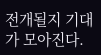전개될지 기대가 모아진다.